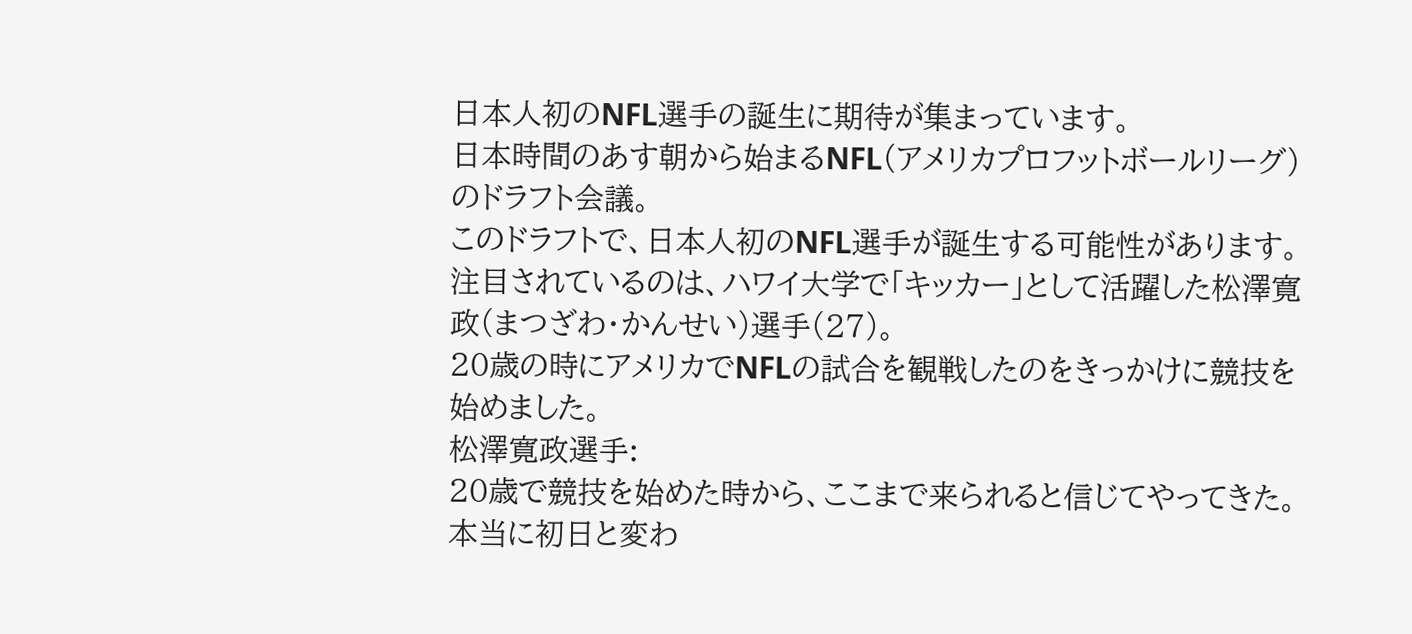日本人初のNFL選手の誕生に期待が集まっています。
日本時間のあす朝から始まるNFL(アメリカプロフットボールリーグ)のドラフト会議。
このドラフトで、日本人初のNFL選手が誕生する可能性があります。
注目されているのは、ハワイ大学で「キッカー」として活躍した松澤寛政(まつざわ・かんせい)選手(27)。
20歳の時にアメリカでNFLの試合を観戦したのをきっかけに競技を始めました。
松澤寛政選手:
20歳で競技を始めた時から、ここまで来られると信じてやってきた。本当に初日と変わ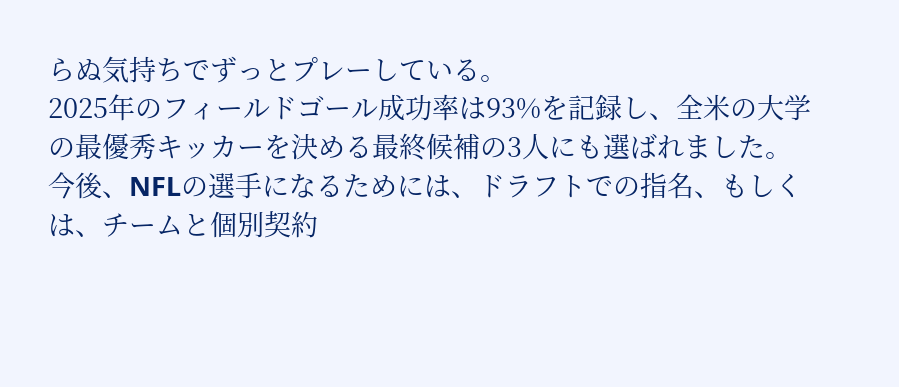らぬ気持ちでずっとプレーしている。
2025年のフィールドゴール成功率は93%を記録し、全米の大学の最優秀キッカーを決める最終候補の3人にも選ばれました。
今後、NFLの選手になるためには、ドラフトでの指名、もしくは、チームと個別契約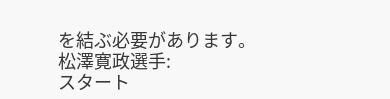を結ぶ必要があります。
松澤寛政選手:
スタート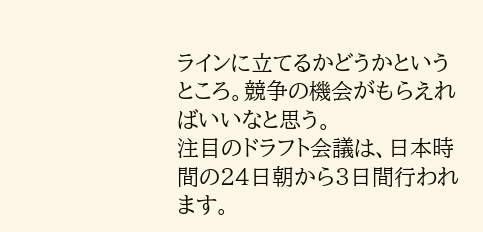ラインに立てるかどうかというところ。競争の機会がもらえればいいなと思う。
注目のドラフト会議は、日本時間の24日朝から3日間行われます。